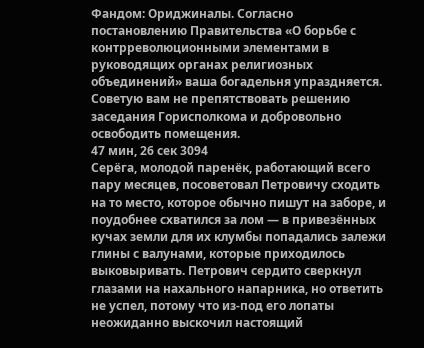Фандом: Ориджиналы. Согласно постановлению Правительства «О борьбе с контрреволюционными элементами в руководящих органах религиозных объединений» ваша богадельня упраздняется. Советую вам не препятствовать решению заседания Горисполкома и добровольно освободить помещения.
47 мин, 26 сек 3094
Серёга, молодой паренёк, работающий всего пару месяцев, посоветовал Петровичу сходить на то место, которое обычно пишут на заборе, и поудобнее схватился за лом — в привезённых кучах земли для их клумбы попадались залежи глины с валунами, которые приходилось выковыривать. Петрович сердито сверкнул глазами на нахального напарника, но ответить не успел, потому что из-под его лопаты неожиданно выскочил настоящий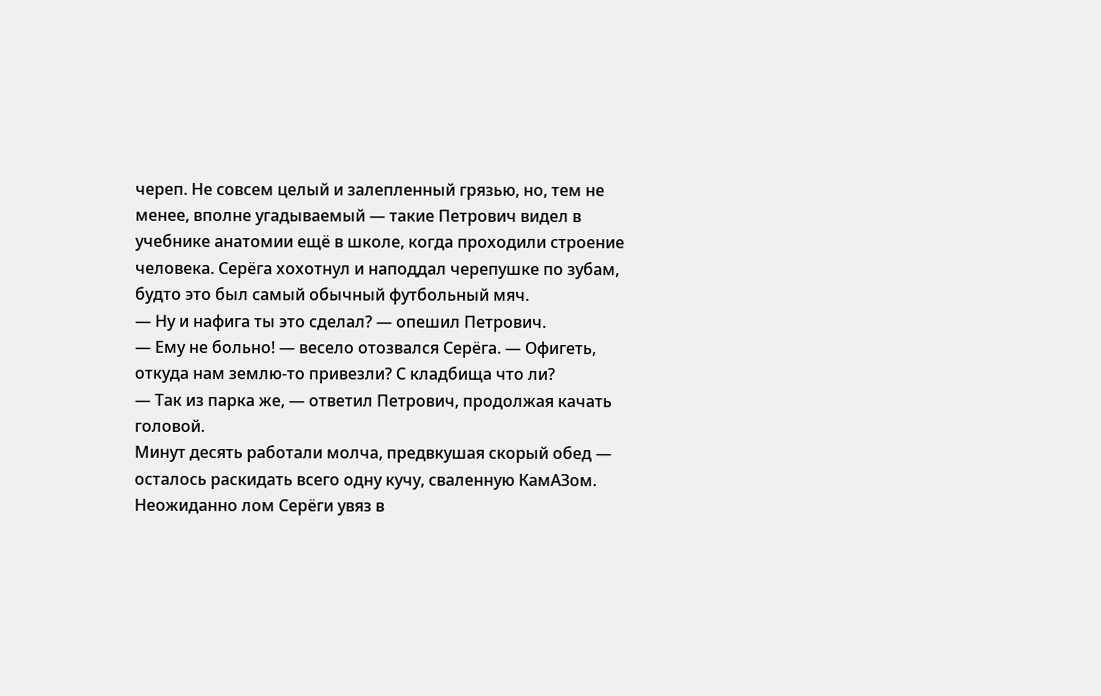череп. Не совсем целый и залепленный грязью, но, тем не менее, вполне угадываемый — такие Петрович видел в учебнике анатомии ещё в школе, когда проходили строение человека. Серёга хохотнул и наподдал черепушке по зубам, будто это был самый обычный футбольный мяч.
— Ну и нафига ты это сделал? — опешил Петрович.
— Ему не больно! — весело отозвался Серёга. — Офигеть, откуда нам землю-то привезли? С кладбища что ли?
— Так из парка же, — ответил Петрович, продолжая качать головой.
Минут десять работали молча, предвкушая скорый обед — осталось раскидать всего одну кучу, сваленную КамАЗом. Неожиданно лом Серёги увяз в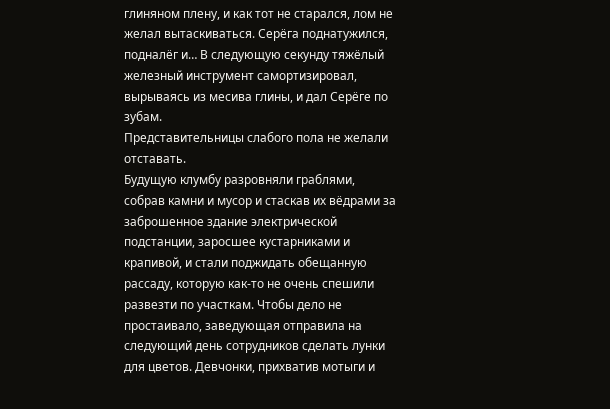глиняном плену, и как тот не старался, лом не желал вытаскиваться. Серёга поднатужился, подналёг и… В следующую секунду тяжёлый железный инструмент самортизировал, вырываясь из месива глины, и дал Серёге по зубам.
Представительницы слабого пола не желали отставать.
Будущую клумбу разровняли граблями, собрав камни и мусор и стаскав их вёдрами за заброшенное здание электрической подстанции, заросшее кустарниками и крапивой, и стали поджидать обещанную рассаду, которую как-то не очень спешили развезти по участкам. Чтобы дело не простаивало, заведующая отправила на следующий день сотрудников сделать лунки для цветов. Девчонки, прихватив мотыги и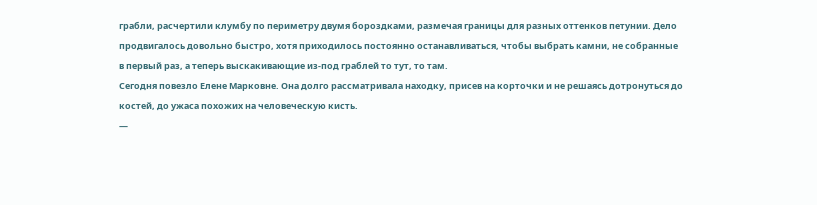грабли, расчертили клумбу по периметру двумя бороздками, размечая границы для разных оттенков петунии. Дело продвигалось довольно быстро, хотя приходилось постоянно останавливаться, чтобы выбрать камни, не собранные в первый раз, а теперь выскакивающие из-под граблей то тут, то там.
Сегодня повезло Елене Марковне. Она долго рассматривала находку, присев на корточки и не решаясь дотронуться до костей, до ужаса похожих на человеческую кисть.
—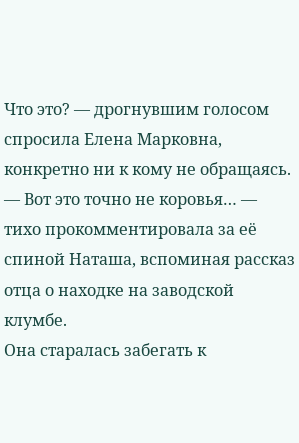Что это? — дрогнувшим голосом спросила Елена Марковна, конкретно ни к кому не обращаясь.
— Вот это точно не коровья… — тихо прокомментировала за её спиной Наташа, вспоминая рассказ отца о находке на заводской клумбе.
Она старалась забегать к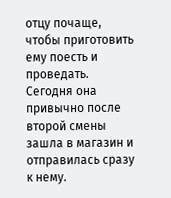отцу почаще, чтобы приготовить ему поесть и проведать. Сегодня она привычно после второй смены зашла в магазин и отправилась сразу к нему.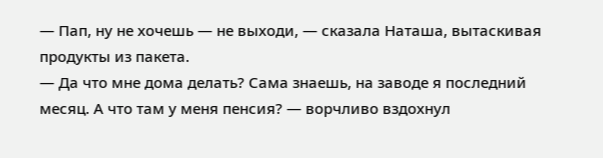— Пап, ну не хочешь — не выходи, — сказала Наташа, вытаскивая продукты из пакета.
— Да что мне дома делать? Сама знаешь, на заводе я последний месяц. А что там у меня пенсия? — ворчливо вздохнул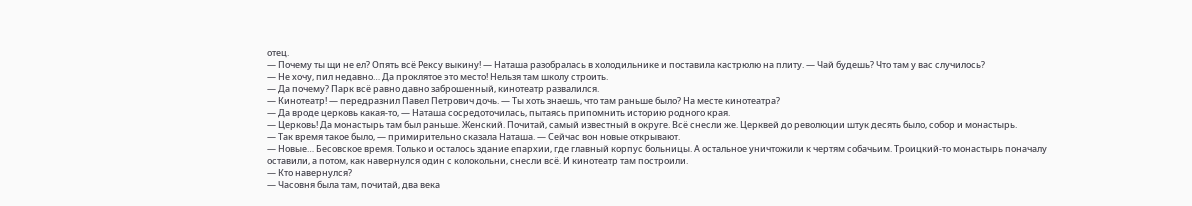отец.
— Почему ты щи не ел? Опять всё Рексу выкину! — Наташа разобралась в холодильнике и поставила кастрюлю на плиту. — Чай будешь? Что там у вас случилось?
— Не хочу, пил недавно… Да проклятое это место! Нельзя там школу строить.
— Да почему? Парк всё равно давно заброшенный, кинотеатр развалился.
— Кинотеатр! — передразнил Павел Петрович дочь. — Ты хоть знаешь, что там раньше было? На месте кинотеатра?
— Да вроде церковь какая-то, — Наташа сосредоточилась, пытаясь припомнить историю родного края.
— Церковь! Да монастырь там был раньше. Женский. Почитай, самый известный в округе. Всё снесли же. Церквей до революции штук десять было, собор и монастырь.
— Так время такое было, — примирительно сказала Наташа. — Сейчас вон новые открывают.
— Новые… Бесовское время. Только и осталось здание епархии, где главный корпус больницы. А остальное уничтожили к чертям собачьим. Троицкий-то монастырь поначалу оставили, а потом, как навернулся один с колокольни, снесли всё. И кинотеатр там построили.
— Кто навернулся?
— Часовня была там, почитай, два века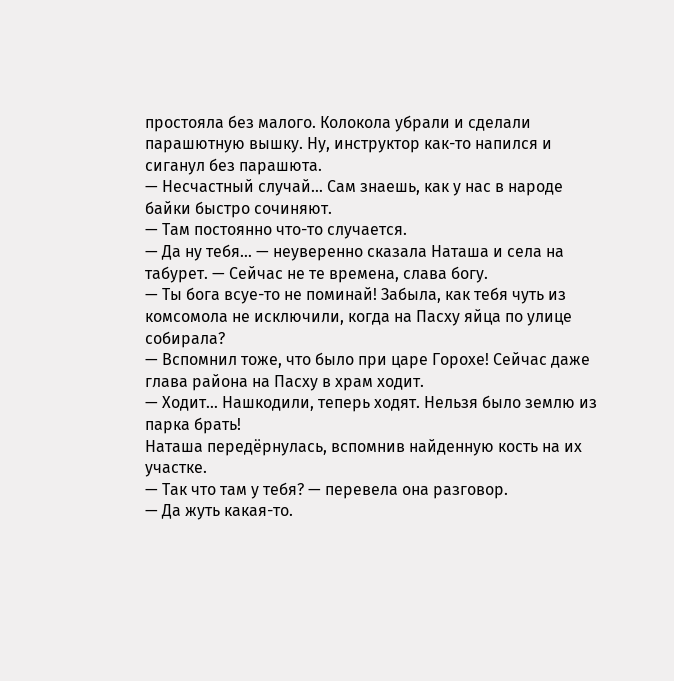простояла без малого. Колокола убрали и сделали парашютную вышку. Ну, инструктор как-то напился и сиганул без парашюта.
— Несчастный случай… Сам знаешь, как у нас в народе байки быстро сочиняют.
— Там постоянно что-то случается.
— Да ну тебя… — неуверенно сказала Наташа и села на табурет. — Сейчас не те времена, слава богу.
— Ты бога всуе-то не поминай! Забыла, как тебя чуть из комсомола не исключили, когда на Пасху яйца по улице собирала?
— Вспомнил тоже, что было при царе Горохе! Сейчас даже глава района на Пасху в храм ходит.
— Ходит… Нашкодили, теперь ходят. Нельзя было землю из парка брать!
Наташа передёрнулась, вспомнив найденную кость на их участке.
— Так что там у тебя? — перевела она разговор.
— Да жуть какая-то.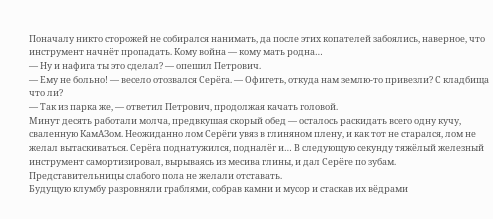Поначалу никто сторожей не собирался нанимать, да после этих копателей забоялись, наверное, что инструмент начнёт пропадать. Кому война — кому мать родна…
— Ну и нафига ты это сделал? — опешил Петрович.
— Ему не больно! — весело отозвался Серёга. — Офигеть, откуда нам землю-то привезли? С кладбища что ли?
— Так из парка же, — ответил Петрович, продолжая качать головой.
Минут десять работали молча, предвкушая скорый обед — осталось раскидать всего одну кучу, сваленную КамАЗом. Неожиданно лом Серёги увяз в глиняном плену, и как тот не старался, лом не желал вытаскиваться. Серёга поднатужился, подналёг и… В следующую секунду тяжёлый железный инструмент самортизировал, вырываясь из месива глины, и дал Серёге по зубам.
Представительницы слабого пола не желали отставать.
Будущую клумбу разровняли граблями, собрав камни и мусор и стаскав их вёдрами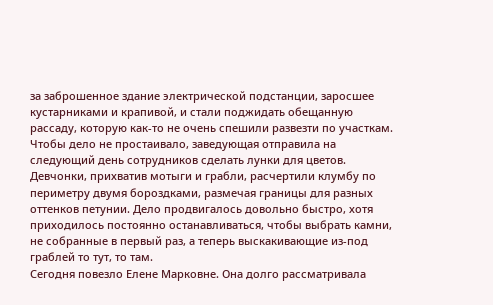за заброшенное здание электрической подстанции, заросшее кустарниками и крапивой, и стали поджидать обещанную рассаду, которую как-то не очень спешили развезти по участкам. Чтобы дело не простаивало, заведующая отправила на следующий день сотрудников сделать лунки для цветов. Девчонки, прихватив мотыги и грабли, расчертили клумбу по периметру двумя бороздками, размечая границы для разных оттенков петунии. Дело продвигалось довольно быстро, хотя приходилось постоянно останавливаться, чтобы выбрать камни, не собранные в первый раз, а теперь выскакивающие из-под граблей то тут, то там.
Сегодня повезло Елене Марковне. Она долго рассматривала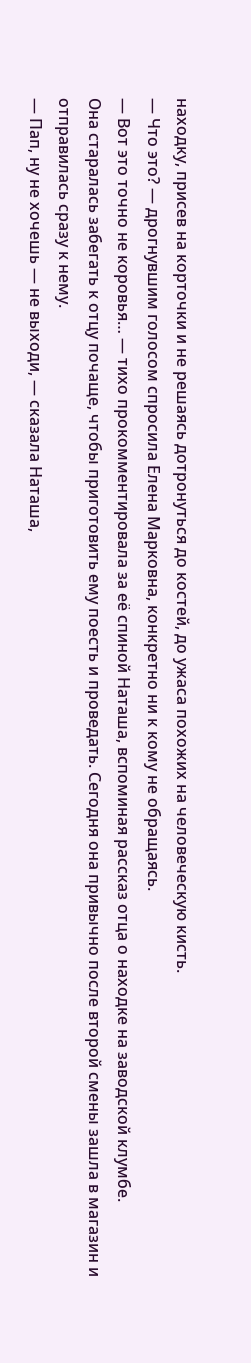находку, присев на корточки и не решаясь дотронуться до костей, до ужаса похожих на человеческую кисть.
— Что это? — дрогнувшим голосом спросила Елена Марковна, конкретно ни к кому не обращаясь.
— Вот это точно не коровья… — тихо прокомментировала за её спиной Наташа, вспоминая рассказ отца о находке на заводской клумбе.
Она старалась забегать к отцу почаще, чтобы приготовить ему поесть и проведать. Сегодня она привычно после второй смены зашла в магазин и отправилась сразу к нему.
— Пап, ну не хочешь — не выходи, — сказала Наташа,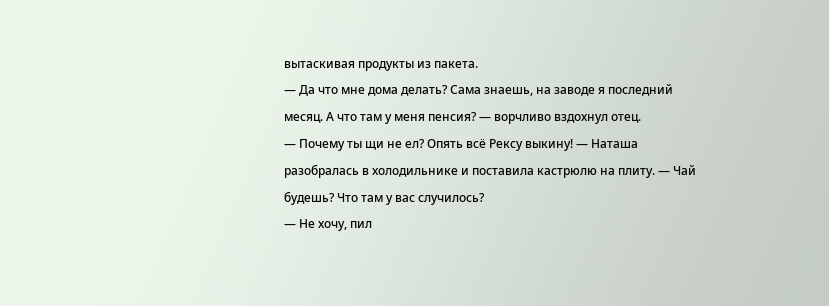вытаскивая продукты из пакета.
— Да что мне дома делать? Сама знаешь, на заводе я последний месяц. А что там у меня пенсия? — ворчливо вздохнул отец.
— Почему ты щи не ел? Опять всё Рексу выкину! — Наташа разобралась в холодильнике и поставила кастрюлю на плиту. — Чай будешь? Что там у вас случилось?
— Не хочу, пил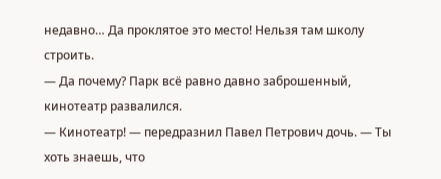недавно… Да проклятое это место! Нельзя там школу строить.
— Да почему? Парк всё равно давно заброшенный, кинотеатр развалился.
— Кинотеатр! — передразнил Павел Петрович дочь. — Ты хоть знаешь, что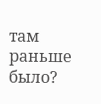там раньше было?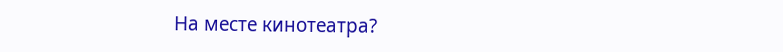На месте кинотеатра?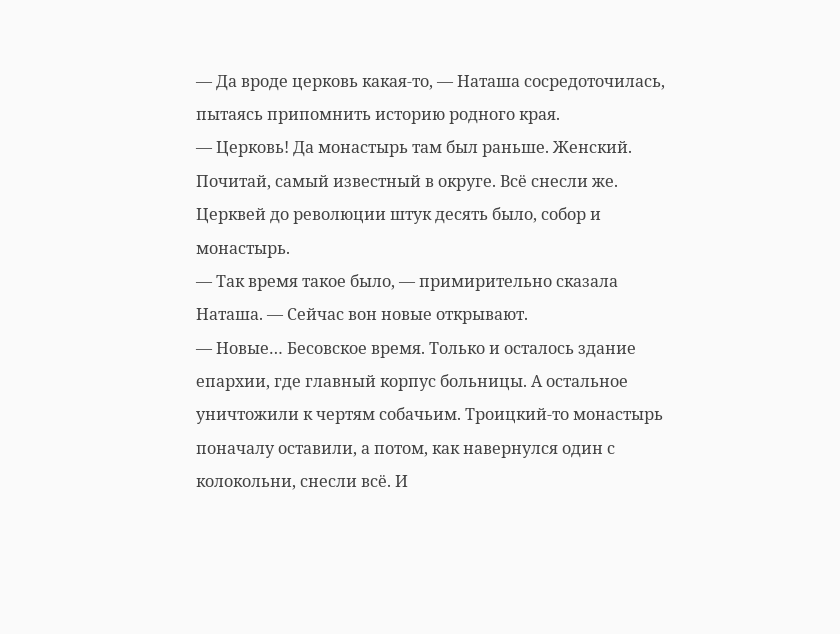— Да вроде церковь какая-то, — Наташа сосредоточилась, пытаясь припомнить историю родного края.
— Церковь! Да монастырь там был раньше. Женский. Почитай, самый известный в округе. Всё снесли же. Церквей до революции штук десять было, собор и монастырь.
— Так время такое было, — примирительно сказала Наташа. — Сейчас вон новые открывают.
— Новые… Бесовское время. Только и осталось здание епархии, где главный корпус больницы. А остальное уничтожили к чертям собачьим. Троицкий-то монастырь поначалу оставили, а потом, как навернулся один с колокольни, снесли всё. И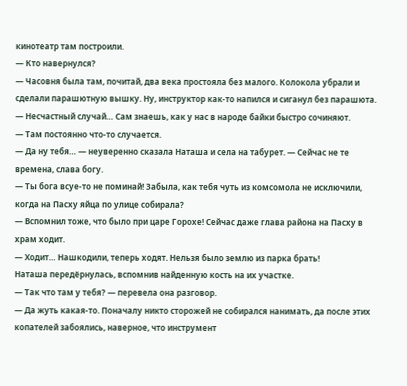кинотеатр там построили.
— Кто навернулся?
— Часовня была там, почитай, два века простояла без малого. Колокола убрали и сделали парашютную вышку. Ну, инструктор как-то напился и сиганул без парашюта.
— Несчастный случай… Сам знаешь, как у нас в народе байки быстро сочиняют.
— Там постоянно что-то случается.
— Да ну тебя… — неуверенно сказала Наташа и села на табурет. — Сейчас не те времена, слава богу.
— Ты бога всуе-то не поминай! Забыла, как тебя чуть из комсомола не исключили, когда на Пасху яйца по улице собирала?
— Вспомнил тоже, что было при царе Горохе! Сейчас даже глава района на Пасху в храм ходит.
— Ходит… Нашкодили, теперь ходят. Нельзя было землю из парка брать!
Наташа передёрнулась, вспомнив найденную кость на их участке.
— Так что там у тебя? — перевела она разговор.
— Да жуть какая-то. Поначалу никто сторожей не собирался нанимать, да после этих копателей забоялись, наверное, что инструмент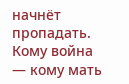начнёт пропадать. Кому война — кому мать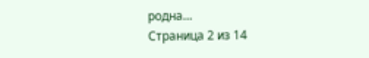родна…
Страница 2 из 14